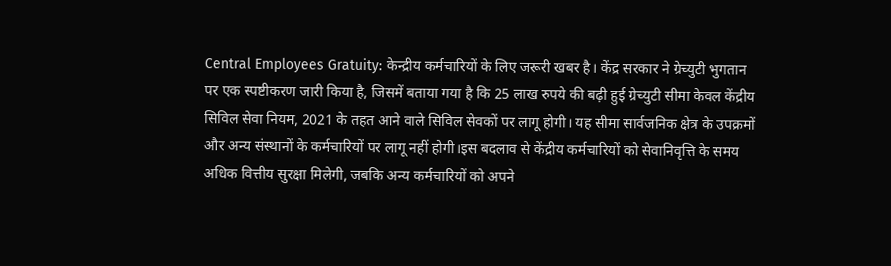Central Employees Gratuity: केन्द्रीय कर्मचारियों के लिए जरूरी खबर है। केंद्र सरकार ने ग्रेच्युटी भुगतान पर एक स्पष्टीकरण जारी किया है, जिसमें बताया गया है कि 25 लाख रुपये की बढ़ी हुई ग्रेच्युटी सीमा केवल केंद्रीय सिविल सेवा नियम, 2021 के तहत आने वाले सिविल सेवकों पर लागू होगी। यह सीमा सार्वजनिक क्षेत्र के उपक्रमों और अन्य संस्थानों के कर्मचारियों पर लागू नहीं होगी।इस बदलाव से केंद्रीय कर्मचारियों को सेवानिवृत्ति के समय अधिक वित्तीय सुरक्षा मिलेगी, जबकि अन्य कर्मचारियों को अपने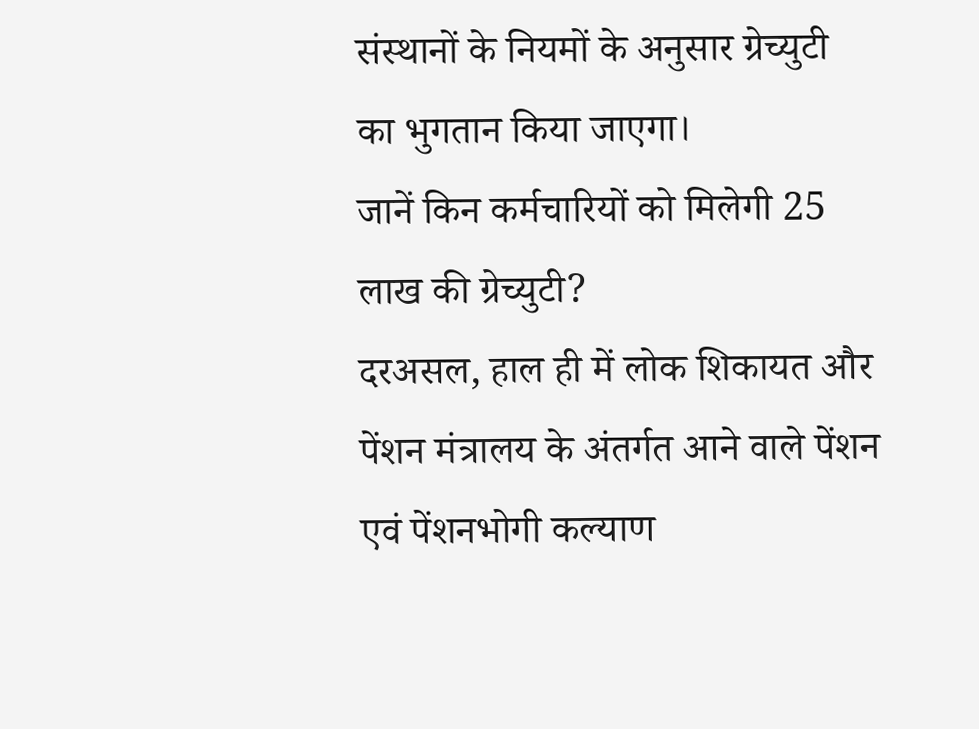संस्थानों के नियमों के अनुसार ग्रेच्युटी का भुगतान किया जाएगा।
जानें किन कर्मचारियों को मिलेगी 25 लाख की ग्रेच्युटी?
दरअसल, हाल ही में लोक शिकायत और पेंशन मंत्रालय के अंतर्गत आने वाले पेंशन एवं पेंशनभोगी कल्याण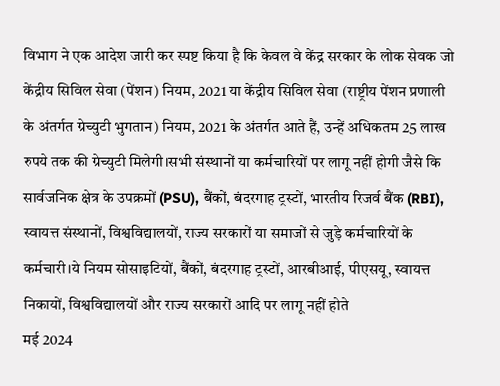विभाग ने एक आदेश जारी कर स्पष्ट किया है कि केवल वे केंद्र सरकार के लोक सेवक जो केंद्रीय सिविल सेवा (पेंशन) नियम, 2021 या केंद्रीय सिविल सेवा (राष्ट्रीय पेंशन प्रणाली के अंतर्गत ग्रेच्युटी भुगतान) नियम, 2021 के अंतर्गत आते हैं, उन्हें अधिकतम 25 लाख रुपये तक की ग्रेच्युटी मिलेगी।सभी संस्थानों या कर्मचारियों पर लागू नहीं होगी जैसे कि सार्वजनिक क्षेत्र के उपक्रमों (PSU), बैंकों, बंदरगाह ट्रस्टों, भारतीय रिजर्व बैंक (RBI), स्वायत्त संस्थानों, विश्वविद्यालयों, राज्य सरकारों या समाजों से जुड़े कर्मचारियों के कर्मचारी।ये नियम सोसाइटियों, बैंकों, बंदरगाह ट्रस्टों, आरबीआई, पीएसयू, स्वायत्त निकायों, विश्वविद्यालयों और राज्य सरकारों आदि पर लागू नहीं होते
मई 2024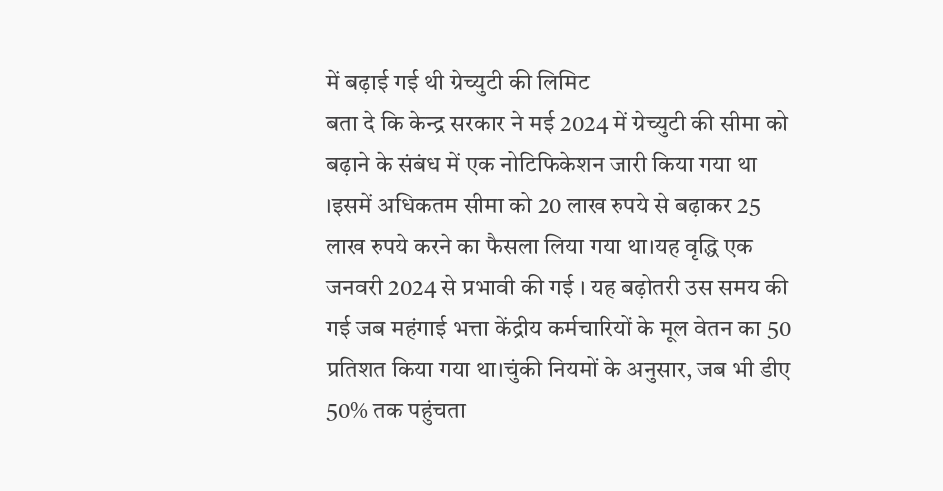में बढ़ाई गई थी ग्रेच्युटी की लिमिट
बता दे कि केन्द्र सरकार ने मई 2024 में ग्रेच्युटी की सीमा को बढ़ाने के संबंध में एक नोटिफिकेशन जारी किया गया था ।इसमें अधिकतम सीमा को 20 लाख रुपये से बढ़ाकर 25 लाख रुपये करने का फैसला लिया गया था।यह वृद्धि एक जनवरी 2024 से प्रभावी की गई । यह बढ़ोतरी उस समय की गई जब महंगाई भत्ता केंद्रीय कर्मचारियों के मूल वेतन का 50 प्रतिशत किया गया था।चुंकी नियमों के अनुसार, जब भी डीए 50% तक पहुंचता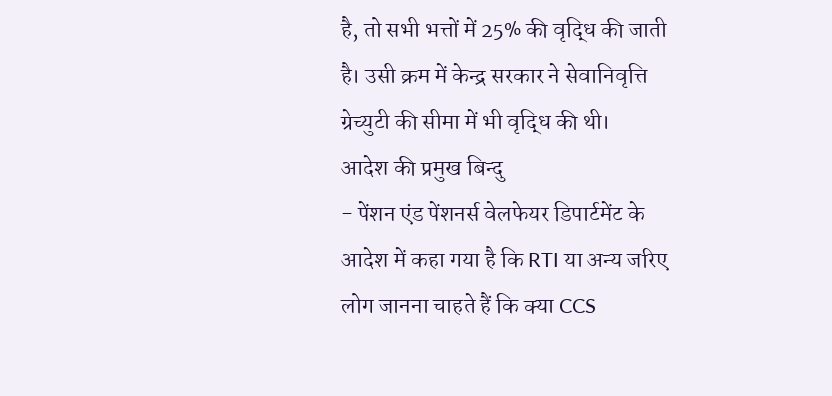है, तो सभी भत्तों में 25% की वृद्धि की जाती है। उसी क्रम में केन्द्र सरकार ने सेवानिवृत्ति ग्रेच्युटी की सीमा में भी वृद्धि की थी।
आदेश की प्रमुख बिन्दु
- पेंशन एंड पेंशनर्स वेलफेयर डिपार्टमेंट के आदेश में कहा गया है कि RTI या अन्य जरिए लोग जानना चाहते हैं कि क्या CCS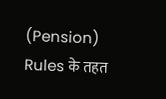(Pension) Rules के तहत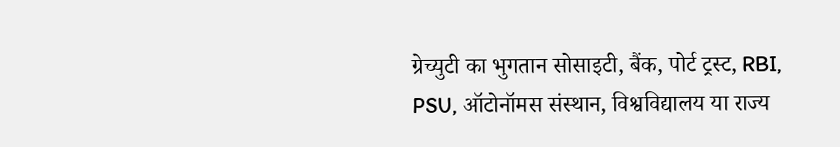ग्रेच्युटी का भुगतान सोसाइटी, बैंक, पोर्ट ट्रस्ट, RBI, PSU, ऑटोनॉमस संस्थान, विश्वविद्यालय या राज्य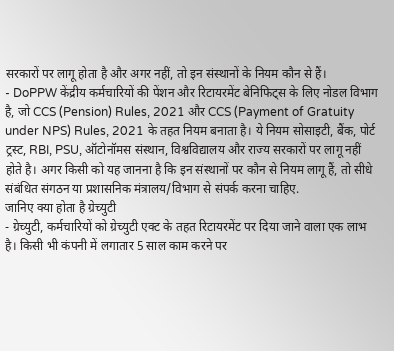सरकारों पर लागू होता है और अगर नहीं, तो इन संस्थानों के नियम कौन से हैं।
- DoPPW केंद्रीय कर्मचारियों की पेंशन और रिटायरमेंट बेनिफिट्स के लिए नोडल विभाग है, जो CCS (Pension) Rules, 2021 और CCS (Payment of Gratuity under NPS) Rules, 2021 के तहत नियम बनाता है। ये नियम सोसाइटी, बैंक, पोर्ट ट्रस्ट, RBI, PSU, ऑटोनॉमस संस्थान, विश्वविद्यालय और राज्य सरकारों पर लागू नहीं होते है। अगर किसी को यह जानना है कि इन संस्थानों पर कौन से नियम लागू हैं, तो सीधे संबंधित संगठन या प्रशासनिक मंत्रालय/विभाग से संपर्क करना चाहिए.
जानिए क्या होता है ग्रेच्युटी
- ग्रेच्युटी, कर्मचारियों को ग्रेच्युटी एक्ट के तहत रिटायरमेंट पर दिया जाने वाला एक लाभ है। किसी भी कंपनी में लगातार 5 साल काम करने पर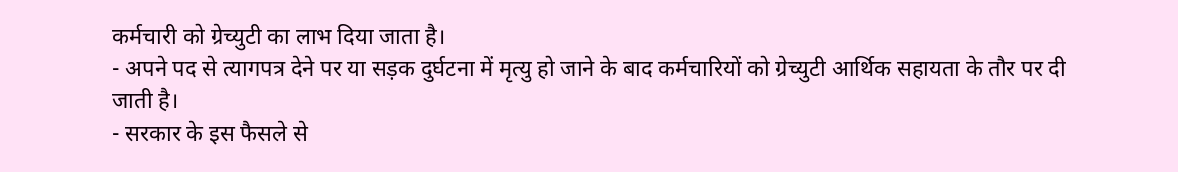कर्मचारी को ग्रेच्युटी का लाभ दिया जाता है।
- अपने पद से त्यागपत्र देने पर या सड़क दुर्घटना में मृत्यु हो जाने के बाद कर्मचारियों को ग्रेच्युटी आर्थिक सहायता के तौर पर दी जाती है।
- सरकार के इस फैसले से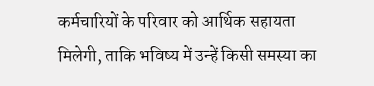कर्मचारियों के परिवार को आर्थिक सहायता मिलेगी, ताकि भविष्य में उन्हें किसी समस्या का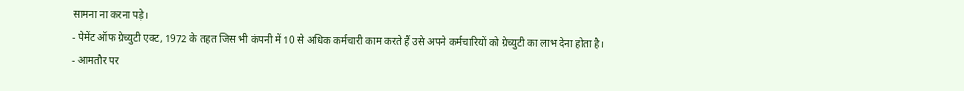सामना ना करना पड़े।
- पेमेंट ऑफ ग्रेच्युटी एक्ट, 1972 के तहत जिस भी कंपनी में 10 से अधिक कर्मचारी काम करते हैं उसे अपने कर्मचारियों को ग्रेच्युटी का लाभ देना होता है।
- आमतौर पर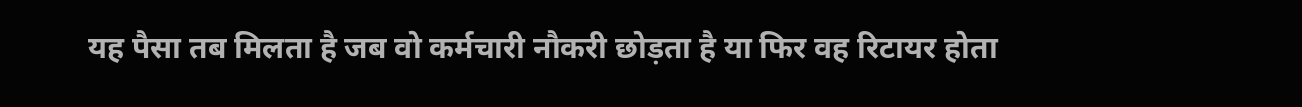यह पैसा तब मिलता है जब वो कर्मचारी नौकरी छोड़ता है या फिर वह रिटायर होता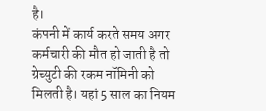है।
कंपनी में कार्य करते समय अगर कर्मचारी की मौत हो जाती है तो ग्रेच्युटी की रकम नॉमिनी को मिलती है। यहां 5 साल का नियम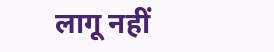लागू नहीं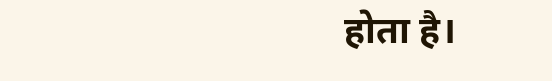होता है।